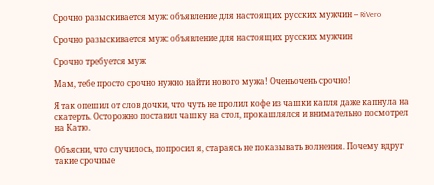Срочно разыскивается муж: объявление для настоящих русских мужчин – RiVero

Срочно разыскивается муж: объявление для настоящих русских мужчин

Срочно требуется муж

Мам, тебе просто срочно нужно найти нового мужа! Оченьочень срочно!

Я так опешил от слов дочки, что чуть не пролил кофе из чашки капля даже капнула на скатерть. Осторожно поставил чашку на стол, прокашлялся и внимательно посмотрел на Катю.

Объясни, что случилось, попросил я, стараясь не показывать волнения. Почему вдруг такие срочные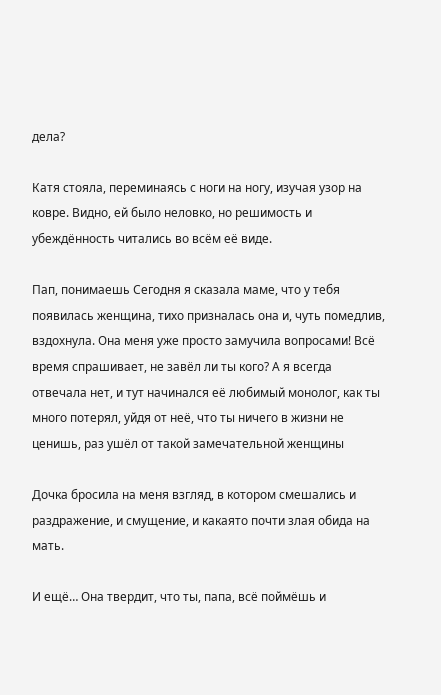дела?

Катя стояла, переминаясь с ноги на ногу, изучая узор на ковре. Видно, ей было неловко, но решимость и убеждённость читались во всём её виде.

Пап, понимаешь Сегодня я сказала маме, что у тебя появилась женщина, тихо призналась она и, чуть помедлив, вздохнула. Она меня уже просто замучила вопросами! Всё время спрашивает, не завёл ли ты кого? А я всегда отвечала нет, и тут начинался её любимый монолог, как ты много потерял, уйдя от неё, что ты ничего в жизни не ценишь, раз ушёл от такой замечательной женщины

Дочка бросила на меня взгляд, в котором смешались и раздражение, и смущение, и какаято почти злая обида на мать.

И ещё… Она твердит, что ты, папа, всё поймёшь и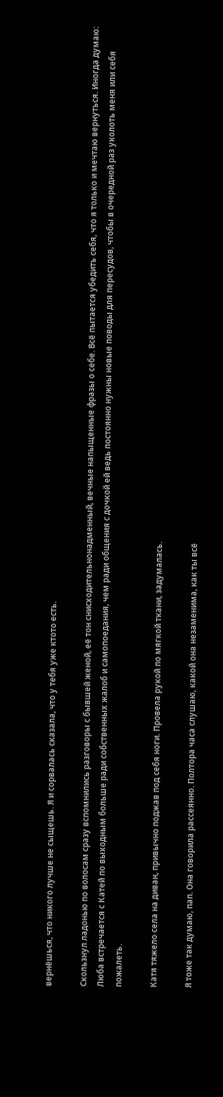вернёшься, что никого лучше не сыщешь. Я и сорвалась сказала, что у тебя уже ктото есть.

Скользнул ладонью по волосам сразу вспомнились разговоры с бывшей женой, её тон снисходительнонадменный, вечные напыщенные фразы о себе. Всё пытается убедить себя, что я только и мечтаю вернуться. Иногда думаю: Люба встречается с Катей по выходным больше ради собственных жалоб и самопоедания, чем ради общения с дочкой ей ведь постоянно нужны новые поводы для пересудов, чтобы в очередной раз уколоть меня или себя пожалеть.

Катя тяжело села на диван, привычно поджав под себя ноги. Провела рукой по мягкой ткани, задумалась.

Я тоже так думаю, пап. Она говорила рассеянно. Полтора часа слушаю, какой она незаменима, как ты всё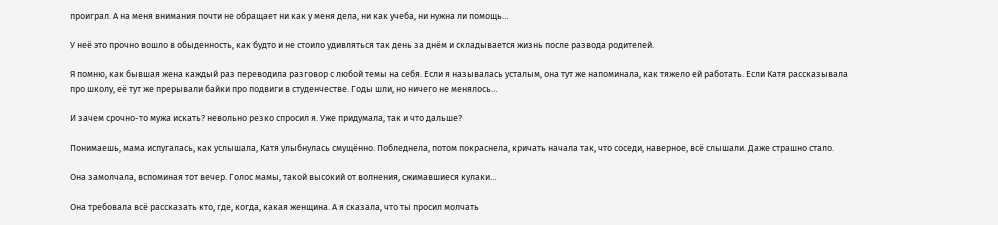проиграл. А на меня внимания почти не обращает ни как у меня дела, ни как учеба, ни нужна ли помощь…

У неё это прочно вошло в обыденность, как будто и не стоило удивляться так день за днём и складывается жизнь после развода родителей.

Я помню, как бывшая жена каждый раз переводила разговор с любой темы на себя. Если я называлась усталым, она тут же напоминала, как тяжело ей работать. Если Катя рассказывала про школу, её тут же прерывали байки про подвиги в студенчестве. Годы шли, но ничего не менялось…

И зачем срочно-то мужа искать? невольно резко спросил я. Уже придумала, так и что дальше?

Понимаешь, мама испугалась, как услышала, Катя улыбнулась смущённо. Побледнела, потом покраснела, кричать начала так, что соседи, наверное, всё слышали. Даже страшно стало.

Она замолчала, вспоминая тот вечер. Голос мамы, такой высокий от волнения, сжимавшиеся кулаки…

Она требовала всё рассказать кто, где, когда, какая женщина. А я сказала, что ты просил молчать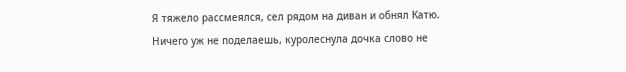Я тяжело рассмеялся, сел рядом на диван и обнял Катю. Ничего уж не поделаешь, куролеснула дочка слово не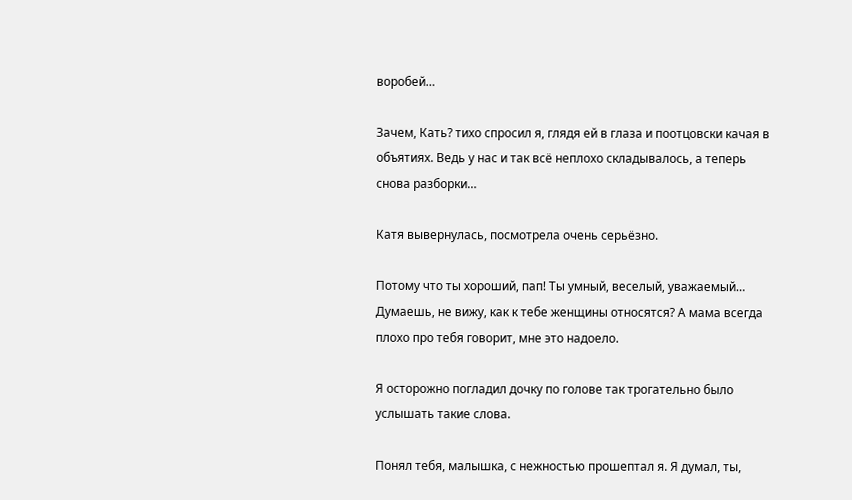воробей…

Зачем, Кать? тихо спросил я, глядя ей в глаза и поотцовски качая в объятиях. Ведь у нас и так всё неплохо складывалось, а теперь снова разборки…

Катя вывернулась, посмотрела очень серьёзно.

Потому что ты хороший, пап! Ты умный, веселый, уважаемый… Думаешь, не вижу, как к тебе женщины относятся? А мама всегда плохо про тебя говорит, мне это надоело.

Я осторожно погладил дочку по голове так трогательно было услышать такие слова.

Понял тебя, малышка, с нежностью прошептал я. Я думал, ты,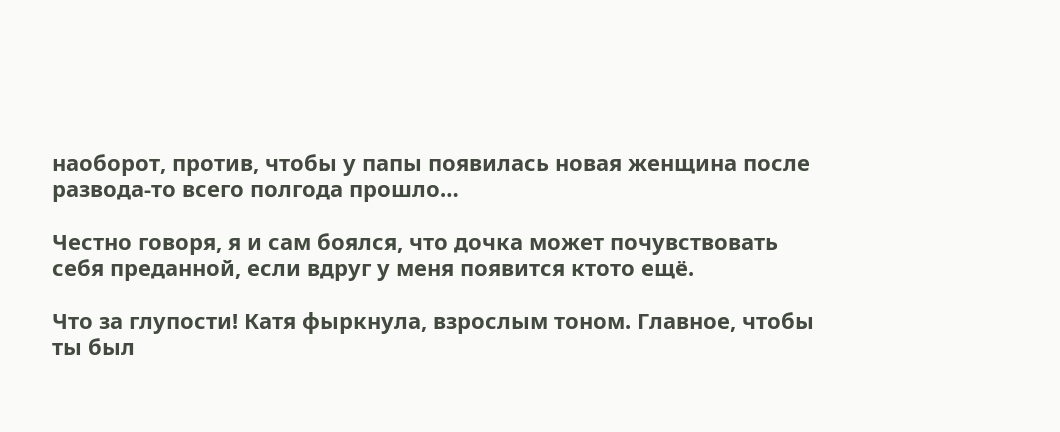наоборот, против, чтобы у папы появилась новая женщина после развода-то всего полгода прошло…

Честно говоря, я и сам боялся, что дочка может почувствовать себя преданной, если вдруг у меня появится ктото ещё.

Что за глупости! Катя фыркнула, взрослым тоном. Главное, чтобы ты был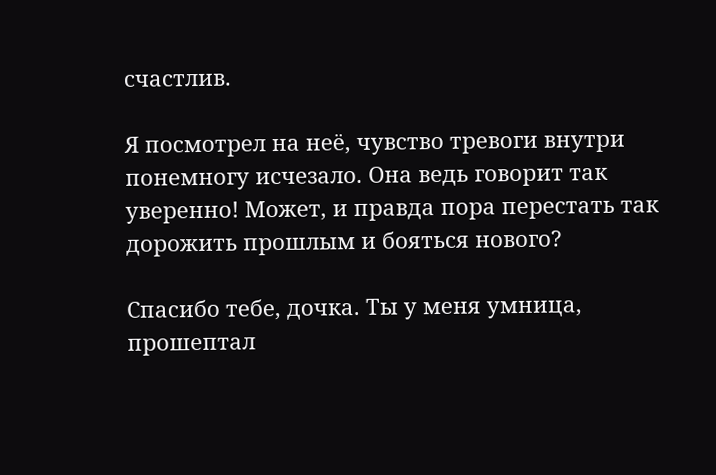счастлив.

Я посмотрел на неё, чувство тревоги внутри понемногу исчезало. Она ведь говорит так уверенно! Может, и правда пора перестать так дорожить прошлым и бояться нового?

Спасибо тебе, дочка. Ты у меня умница, прошептал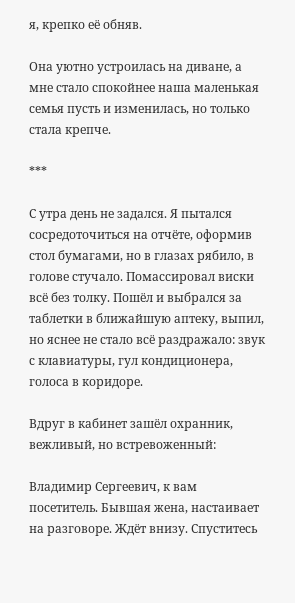я, крепко её обняв.

Она уютно устроилась на диване, а мне стало спокойнее наша маленькая семья пусть и изменилась, но только стала крепче.

***

С утра день не задался. Я пытался сосредоточиться на отчёте, оформив стол бумагами, но в глазах рябило, в голове стучало. Помассировал виски всё без толку. Пошёл и выбрался за таблетки в ближайшую аптеку, выпил, но яснее не стало всё раздражало: звук с клавиатуры, гул кондиционера, голоса в коридоре.

Вдруг в кабинет зашёл охранник, вежливый, но встревоженный:

Владимир Сергеевич, к вам посетитель. Бывшая жена, настаивает на разговоре. Ждёт внизу. Спуститесь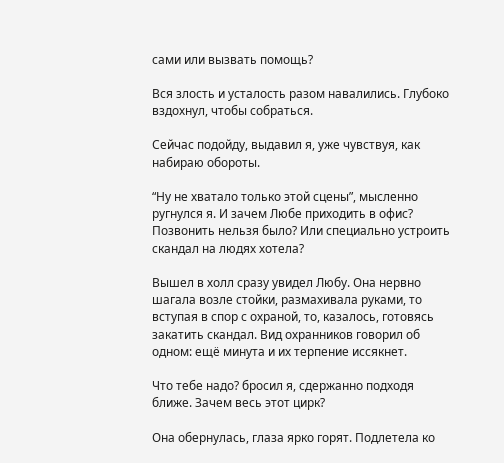сами или вызвать помощь?

Вся злость и усталость разом навалились. Глубоко вздохнул, чтобы собраться.

Сейчас подойду, выдавил я, уже чувствуя, как набираю обороты.

“Ну не хватало только этой сцены”, мысленно ругнулся я. И зачем Любе приходить в офис? Позвонить нельзя было? Или специально устроить скандал на людях хотела?

Вышел в холл сразу увидел Любу. Она нервно шагала возле стойки, размахивала руками, то вступая в спор с охраной, то, казалось, готовясь закатить скандал. Вид охранников говорил об одном: ещё минута и их терпение иссякнет.

Что тебе надо? бросил я, сдержанно подходя ближе. Зачем весь этот цирк?

Она обернулась, глаза ярко горят. Подлетела ко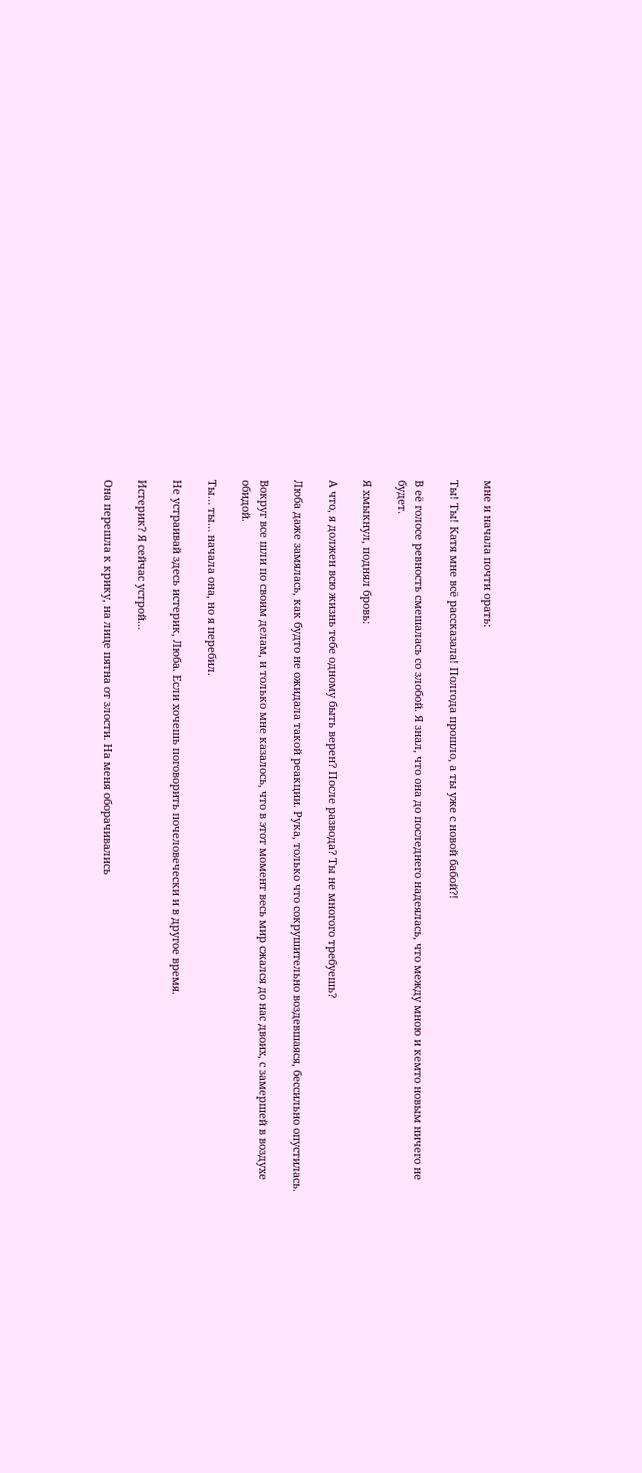мне и начала почти орать:

Ты! Ты! Катя мне всё рассказала! Полгода прошло, а ты уже с новой бабой?!

В её голосе ревность смешалась со злобой. Я знал, что она до последнего надеялась, что между мною и кемто новым ничего не будет.

Я хмыкнул, поднял бровь:

А что, я должен всю жизнь тебе одному быть верен? После развода? Ты не многого требуешь?

Люба даже замялась, как будто не ожидала такой реакции. Рука, только что сокрушительно воздевшаяся, бессильно опустилась.

Вокруг все шли по своим делам, и только мне казалось, что в этот момент весь мир сжался до нас двоих, с замершей в воздухе обидой.

Ты… ты… начала она, но я перебил.

Не устраивай здесь истерик, Люба. Если хочешь поговорить почеловечески и в другое время.

Истерик? Я сейчас устрой…

Она перешла к крику, на лице пятна от злости. На меня оборачивались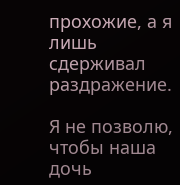прохожие, а я лишь сдерживал раздражение.

Я не позволю, чтобы наша дочь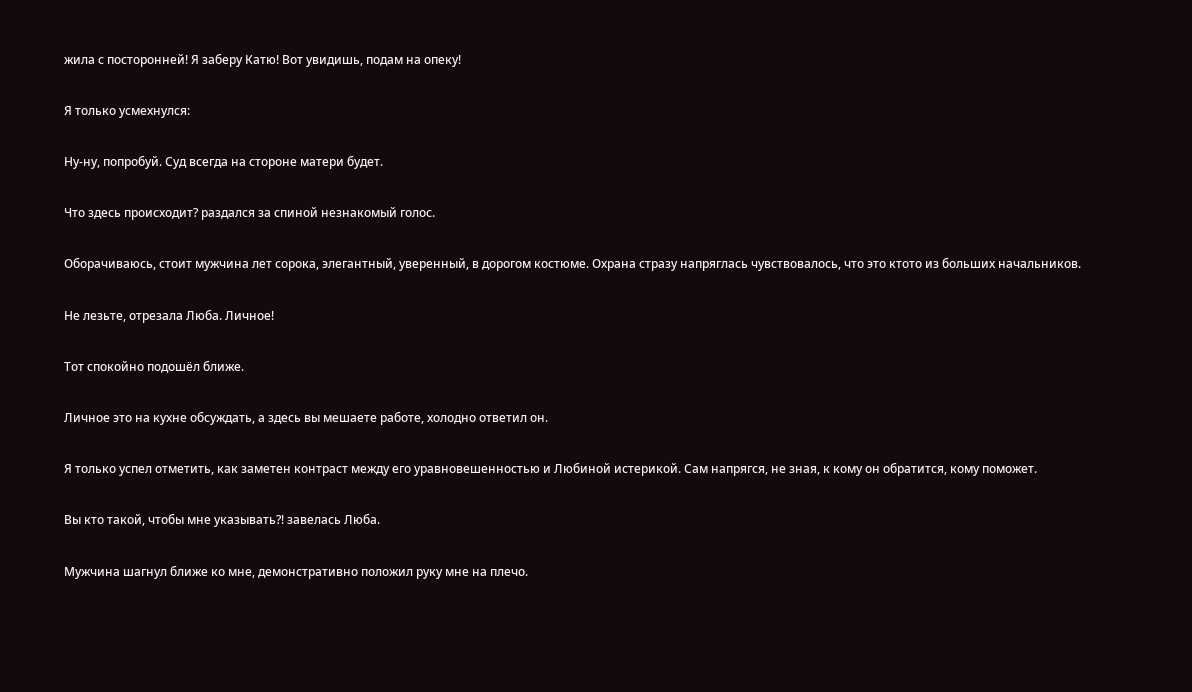жила с посторонней! Я заберу Катю! Вот увидишь, подам на опеку!

Я только усмехнулся:

Ну-ну, попробуй. Суд всегда на стороне матери будет.

Что здесь происходит? раздался за спиной незнакомый голос.

Оборачиваюсь, стоит мужчина лет сорока, элегантный, уверенный, в дорогом костюме. Охрана стразу напряглась чувствовалось, что это ктото из больших начальников.

Не лезьте, отрезала Люба. Личное!

Тот спокойно подошёл ближе.

Личное это на кухне обсуждать, а здесь вы мешаете работе, холодно ответил он.

Я только успел отметить, как заметен контраст между его уравновешенностью и Любиной истерикой. Сам напрягся, не зная, к кому он обратится, кому поможет.

Вы кто такой, чтобы мне указывать?! завелась Люба.

Мужчина шагнул ближе ко мне, демонстративно положил руку мне на плечо.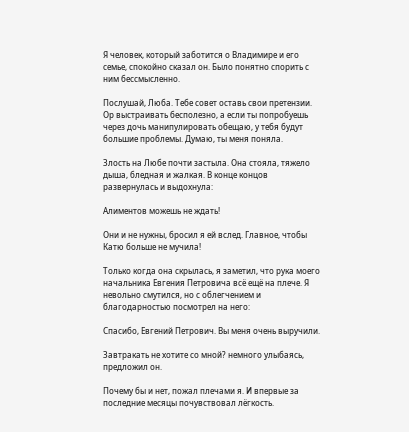Я человек, который заботится о Владимире и его семье, спокойно сказал он. Было понятно спорить с ним бессмысленно.

Послушай, Люба. Тебе совет оставь свои претензии. Ор выстраивать бесполезно, а если ты попробуешь через дочь манипулировать обещаю, у тебя будут большие проблемы. Думаю, ты меня поняла.

Злость на Любе почти застыла. Она стояла, тяжело дыша, бледная и жалкая. В конце концов развернулась и выдохнула:

Алиментов можешь не ждать!

Они и не нужны, бросил я ей вслед. Главное, чтобы Катю больше не мучила!

Только когда она скрылась, я заметил, что рука моего начальника Евгения Петровича всё ещё на плече. Я невольно смутился, но с облегчением и благодарностью посмотрел на него:

Спасибо, Евгений Петрович. Вы меня очень выручили.

Завтракать не хотите со мной? немного улыбаясь, предложил он.

Почему бы и нет, пожал плечами я. И впервые за последние месяцы почувствовал лёгкость.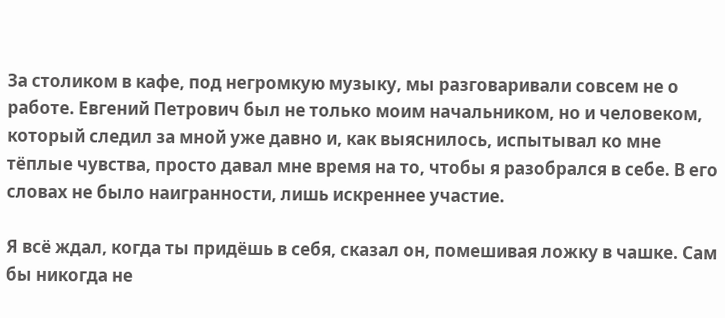За столиком в кафе, под негромкую музыку, мы разговаривали совсем не о работе. Евгений Петрович был не только моим начальником, но и человеком, который следил за мной уже давно и, как выяснилось, испытывал ко мне тёплые чувства, просто давал мне время на то, чтобы я разобрался в себе. В его словах не было наигранности, лишь искреннее участие.

Я всё ждал, когда ты придёшь в себя, сказал он, помешивая ложку в чашке. Сам бы никогда не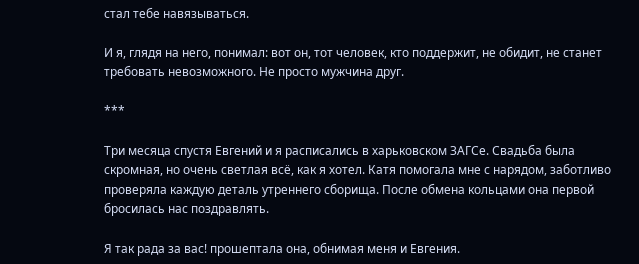стал тебе навязываться.

И я, глядя на него, понимал: вот он, тот человек, кто поддержит, не обидит, не станет требовать невозможного. Не просто мужчина друг.

***

Три месяца спустя Евгений и я расписались в харьковском ЗАГСе. Свадьба была скромная, но очень светлая всё, как я хотел. Катя помогала мне с нарядом, заботливо проверяла каждую деталь утреннего сборища. После обмена кольцами она первой бросилась нас поздравлять.

Я так рада за вас! прошептала она, обнимая меня и Евгения.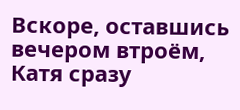Вскоре, оставшись вечером втроём, Катя сразу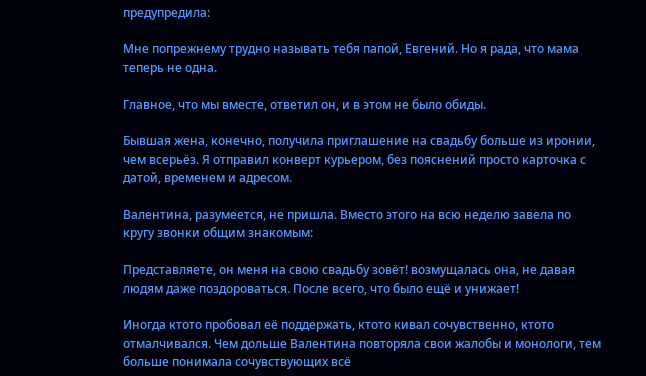предупредила:

Мне попрежнему трудно называть тебя папой, Евгений. Но я рада, что мама теперь не одна.

Главное, что мы вместе, ответил он, и в этом не было обиды.

Бывшая жена, конечно, получила приглашение на свадьбу больше из иронии, чем всерьёз. Я отправил конверт курьером, без пояснений просто карточка с датой, временем и адресом.

Валентина, разумеется, не пришла. Вместо этого на всю неделю завела по кругу звонки общим знакомым:

Представляете, он меня на свою свадьбу зовёт! возмущалась она, не давая людям даже поздороваться. После всего, что было ещё и унижает!

Иногда ктото пробовал её поддержать, ктото кивал сочувственно, ктото отмалчивался. Чем дольше Валентина повторяла свои жалобы и монологи, тем больше понимала сочувствующих всё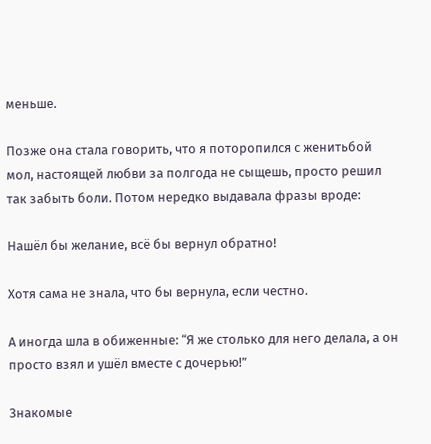меньше.

Позже она стала говорить, что я поторопился с женитьбой мол, настоящей любви за полгода не сыщешь, просто решил так забыть боли. Потом нередко выдавала фразы вроде:

Нашёл бы желание, всё бы вернул обратно!

Хотя сама не знала, что бы вернула, если честно.

А иногда шла в обиженные: “Я же столько для него делала, а он просто взял и ушёл вместе с дочерью!”

Знакомые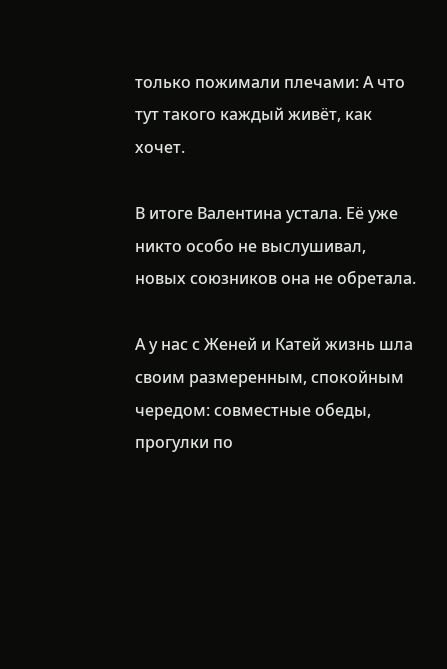только пожимали плечами: А что тут такого каждый живёт, как хочет.

В итоге Валентина устала. Её уже никто особо не выслушивал, новых союзников она не обретала.

А у нас с Женей и Катей жизнь шла своим размеренным, спокойным чередом: совместные обеды, прогулки по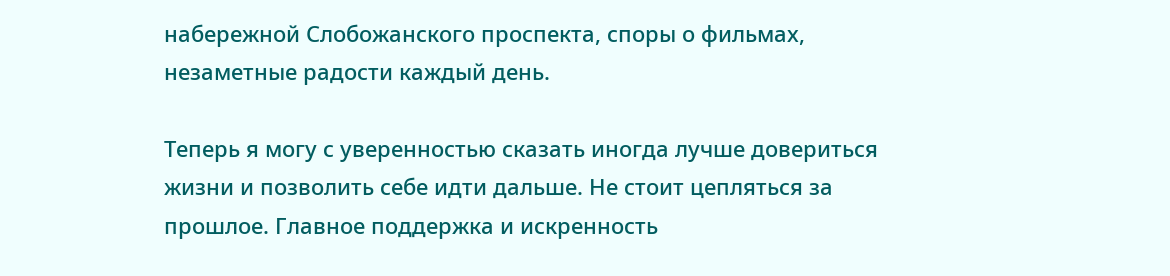набережной Слобожанского проспекта, споры о фильмах, незаметные радости каждый день.

Теперь я могу с уверенностью сказать иногда лучше довериться жизни и позволить себе идти дальше. Не стоит цепляться за прошлое. Главное поддержка и искренность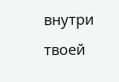внутри твоей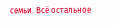семьи. Всё остальное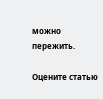можно пережить.

Оцените статью